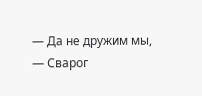— Да не дружим мы, — Сварог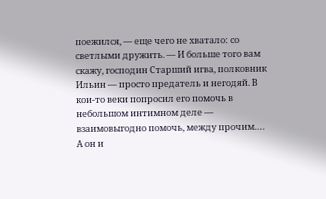поежился, — еще чего не хватало: со светлыми дружить. — И больше того вам скажу, господин Старший игва, полковник Ильин — просто предатель и негодяй. В кои-то веки попросил его помочь в небольшом интимном деле — взаимовыгодно помочь, между прочим…. А он и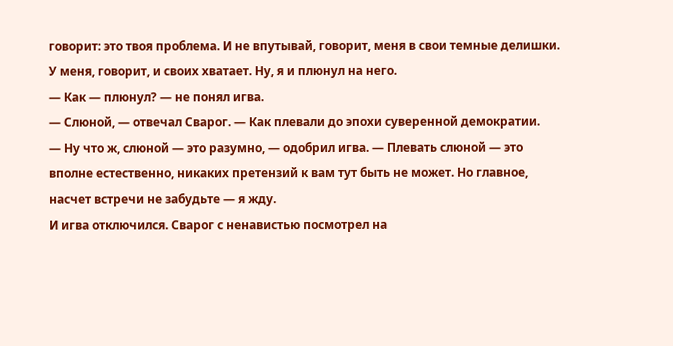говорит: это твоя проблема. И не впутывай, говорит, меня в свои темные делишки. У меня, говорит, и своих хватает. Ну, я и плюнул на него.
— Как — плюнул? — не понял игва.
— Слюной, — отвечал Сварог. — Как плевали до эпохи суверенной демократии.
— Ну что ж, слюной — это разумно, — одобрил игва. — Плевать слюной — это вполне естественно, никаких претензий к вам тут быть не может. Но главное, насчет встречи не забудьте — я жду.
И игва отключился. Сварог с ненавистью посмотрел на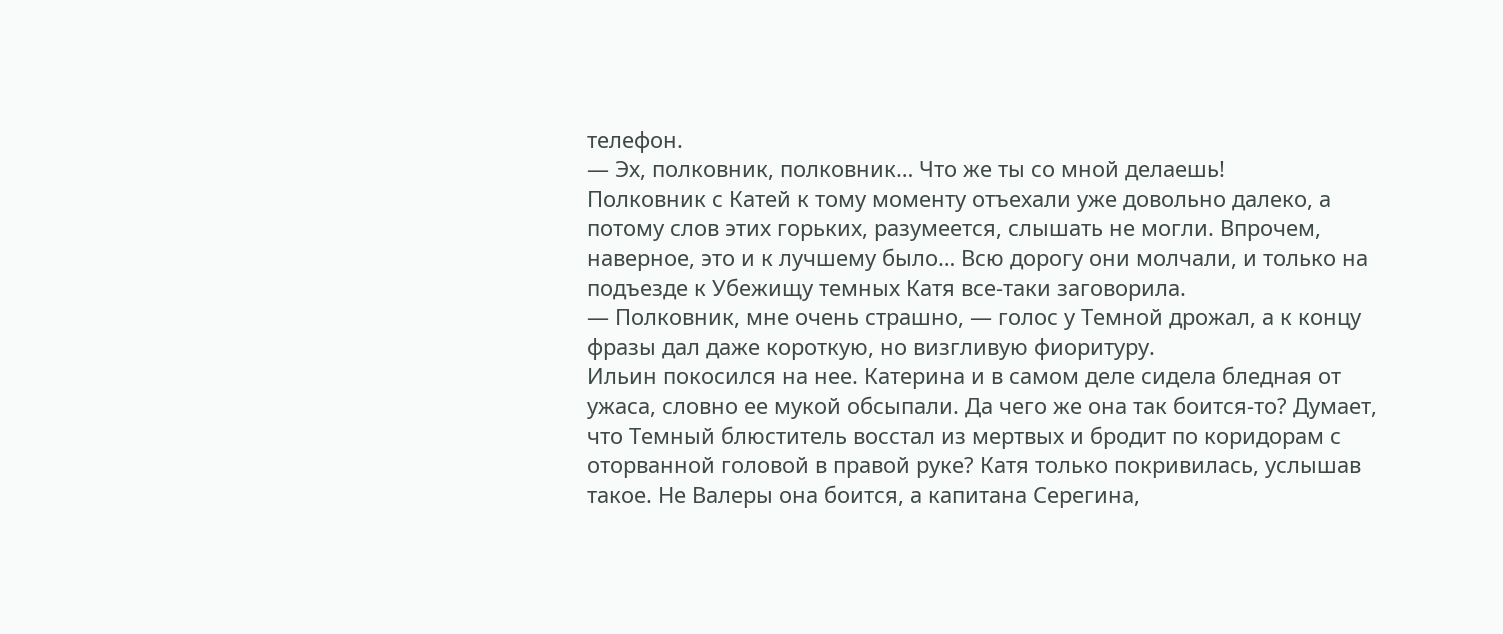телефон.
— Эх, полковник, полковник… Что же ты со мной делаешь!
Полковник с Катей к тому моменту отъехали уже довольно далеко, а потому слов этих горьких, разумеется, слышать не могли. Впрочем, наверное, это и к лучшему было… Всю дорогу они молчали, и только на подъезде к Убежищу темных Катя все-таки заговорила.
— Полковник, мне очень страшно, — голос у Темной дрожал, а к концу фразы дал даже короткую, но визгливую фиоритуру.
Ильин покосился на нее. Катерина и в самом деле сидела бледная от ужаса, словно ее мукой обсыпали. Да чего же она так боится-то? Думает, что Темный блюститель восстал из мертвых и бродит по коридорам с оторванной головой в правой руке? Катя только покривилась, услышав такое. Не Валеры она боится, а капитана Серегина,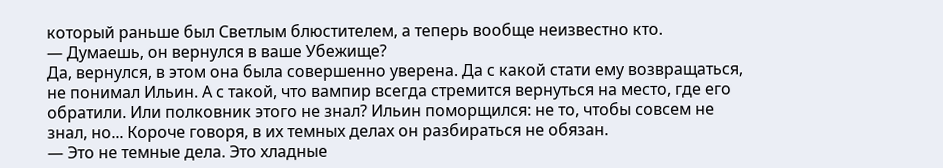который раньше был Светлым блюстителем, а теперь вообще неизвестно кто.
— Думаешь, он вернулся в ваше Убежище?
Да, вернулся, в этом она была совершенно уверена. Да с какой стати ему возвращаться, не понимал Ильин. А с такой, что вампир всегда стремится вернуться на место, где его обратили. Или полковник этого не знал? Ильин поморщился: не то, чтобы совсем не знал, но... Короче говоря, в их темных делах он разбираться не обязан.
— Это не темные дела. Это хладные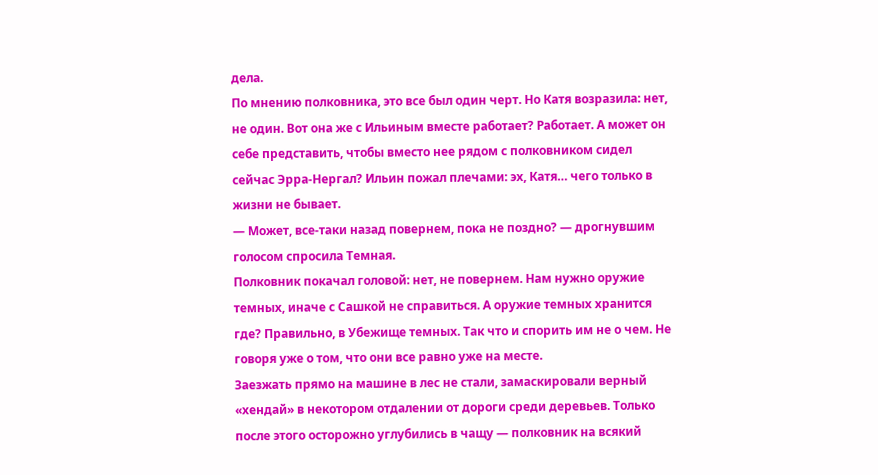дела.
По мнению полковника, это все был один черт. Но Катя возразила: нет, не один. Вот она же с Ильиным вместе работает? Работает. А может он себе представить, чтобы вместо нее рядом с полковником сидел сейчас Эрра-Нергал? Ильин пожал плечами: эх, Катя… чего только в жизни не бывает.
— Может, все-таки назад повернем, пока не поздно? — дрогнувшим голосом спросила Темная.
Полковник покачал головой: нет, не повернем. Нам нужно оружие темных, иначе с Сашкой не справиться. А оружие темных хранится где? Правильно, в Убежище темных. Так что и спорить им не о чем. Не говоря уже о том, что они все равно уже на месте.
Заезжать прямо на машине в лес не стали, замаскировали верный «хендай» в некотором отдалении от дороги среди деревьев. Только после этого осторожно углубились в чащу — полковник на всякий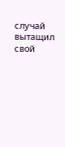случай вытащил свой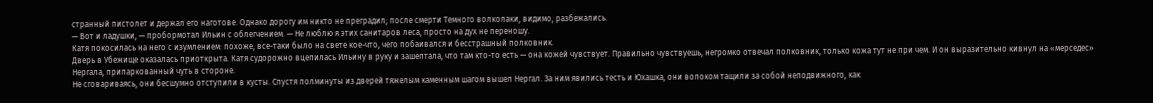странный пистолет и держал его наготове. Однако дорогу им никто не преградил; после смерти Темного волколаки, видимо, разбежались.
— Вот и ладушки, — пробормотал Ильин с облегчением. — Не люблю я этих санитаров леса, просто на дух не переношу.
Катя покосилась на него с изумлением: похоже, все-таки было на свете кое-что, чего побаивался и бесстрашный полковник.
Дверь в Убежище оказалась приоткрыта. Катя судорожно вцепилась Ильину в руку и зашептала, что там кто-то есть — она кожей чувствует. Правильно чувствуешь, негромко отвечал полковник, только кожа тут не при чем. И он выразительно кивнул на «мерседес» Нергала, припаркованный чуть в стороне.
Не сговариваясь, они бесшумно отступили в кусты. Спустя полминуты из дверей тяжелым каменным шагом вышел Нергал. За ним явились тесть и Юхашка, они волоком тащили за собой неподвижного, как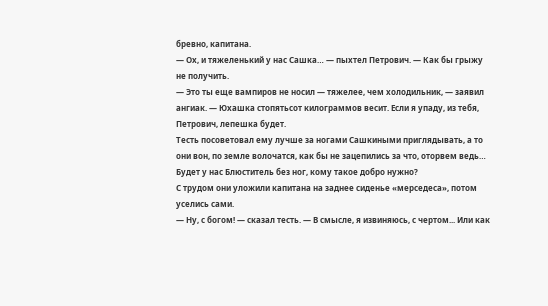бревно, капитана.
— Ох, и тяжеленький у нас Сашка… — пыхтел Петрович. — Как бы грыжу не получить.
— Это ты еще вампиров не носил — тяжелее, чем холодильник, — заявил ангиак. — Юхашка стопятьсот килограммов весит. Если я упаду, из тебя, Петрович, лепешка будет.
Тесть посоветовал ему лучше за ногами Сашкиными приглядывать, а то они вон, по земле волочатся, как бы не зацепились за что, оторвем ведь… Будет у нас Блюститель без ног, кому такое добро нужно?
С трудом они уложили капитана на заднее сиденье «мерседеса», потом уселись сами.
— Ну, с богом! — сказал тесть. — В смысле, я извиняюсь, с чертом... Или как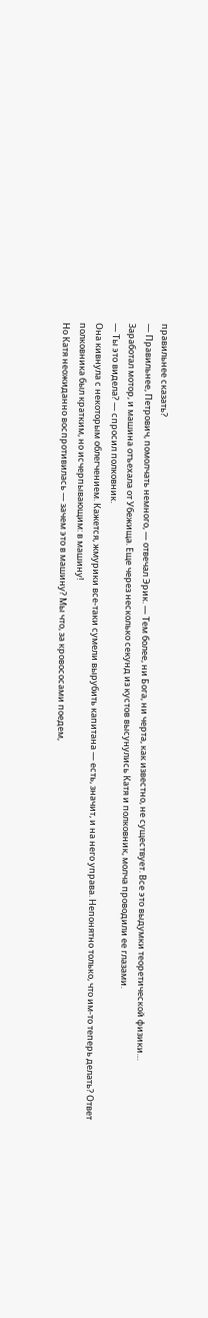правильнее сказать?
— Правильнее, Петрович, помолчать немного, — отвечал Эрик. — Тем более, ни Бога, ни черта, как известно, не существует. Все это выдумки теоретической физики…
Заработал мотор, и машина отъехала от Убежища. Еще через несколько секунд из кустов высунулись Катя и полковник, молча проводили ее глазами.
— Ты это видела? — спросил полковник.
Она кивнула с некоторым облегчением. Кажется, жмурики все-таки сумели вырубить капитана — есть, значит, и на него управа. Непонятно только, что им-то теперь делать? Ответ полковника был кратким, но исчерпывающим: в машину!
Но Катя неожиданно воспротивилась — зачем это в машину? Мы что, за кровососами поедем,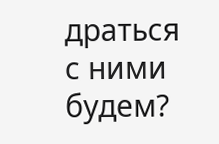драться с ними будем?